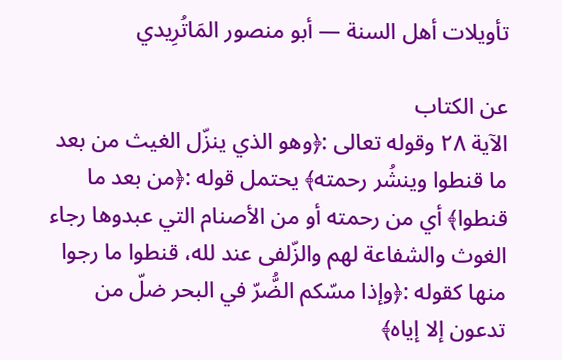تأويلات أهل السنة — أبو منصور المَاتُرِيدي

عن الكتاب
الآية ٢٨ وقوله تعالى :﴿وهو الذي ينزّل الغيث من بعد ما قنطوا وينشُر رحمته﴾ يحتمل قوله :﴿من بعد ما قنطوا﴾ أي من رحمته أو من الأصنام التي عبدوها رجاء الغوث والشفاعة لهم والزّلفى عند لله، قنطوا ما رجوا منها كقوله :﴿وإذا مسّكم الضُّرّ في البحر ضلّ من تدعون إلا إياه﴾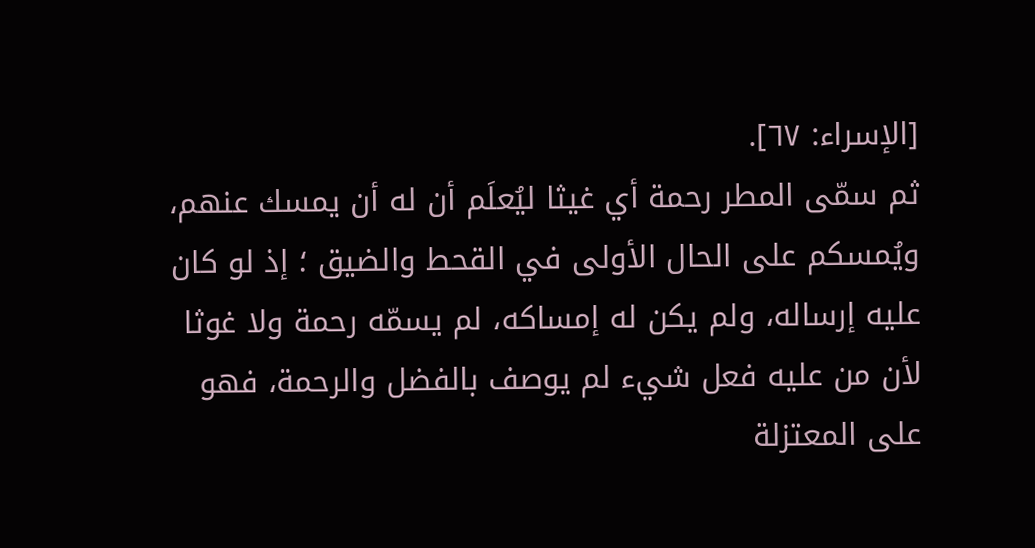[الإسراء: ٦٧].
ثم سمّى المطر رحمة أي غيثا ليُعلَم أن له أن يمسك عنهم، ويُمسكم على الحال الأولى في القحط والضيق ؛ إذ لو كان عليه إرساله، ولم يكن له إمساكه، لم يسمّه رحمة ولا غوثا لأن من عليه فعل شيء لم يوصف بالفضل والرحمة، فهو على المعتزلة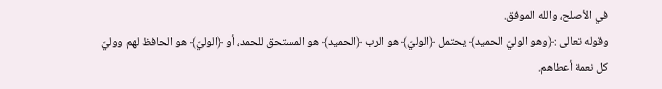في الأصلح، والله الموفق.
وقوله تعالى :﴿وهو الوليّ الحميد﴾ يحتمل ﴿الوليّ﴾ هو الرب ﴿الحميد﴾ هو المستحق للحمد، أو ﴿الوليّ﴾ هو الحافظ لهم ووليّ كل نعمة أعطاهم.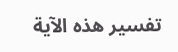تفسير هذه الآية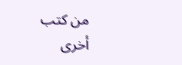من كتب أخرى